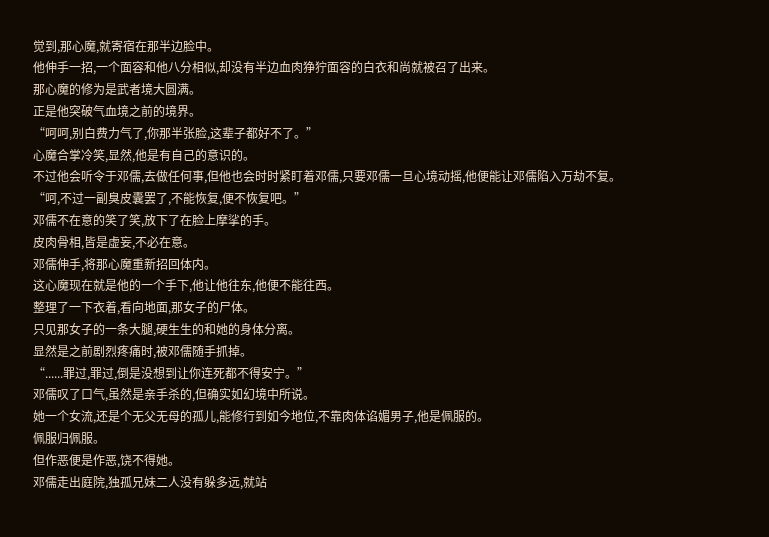觉到,那心魔,就寄宿在那半边脸中。
他伸手一招,一个面容和他八分相似,却没有半边血肉狰狞面容的白衣和尚就被召了出来。
那心魔的修为是武者境大圆满。
正是他突破气血境之前的境界。
“呵呵,别白费力气了,你那半张脸,这辈子都好不了。”
心魔合掌冷笑,显然,他是有自己的意识的。
不过他会听令于邓儒,去做任何事,但他也会时时紧盯着邓儒,只要邓儒一旦心境动摇,他便能让邓儒陷入万劫不复。
“呵,不过一副臭皮囊罢了,不能恢复,便不恢复吧。”
邓儒不在意的笑了笑,放下了在脸上摩挲的手。
皮肉骨相,皆是虚妄,不必在意。
邓儒伸手,将那心魔重新招回体内。
这心魔现在就是他的一个手下,他让他往东,他便不能往西。
整理了一下衣着,看向地面,那女子的尸体。
只见那女子的一条大腿,硬生生的和她的身体分离。
显然是之前剧烈疼痛时,被邓儒随手抓掉。
“......罪过,罪过,倒是没想到让你连死都不得安宁。”
邓儒叹了口气,虽然是亲手杀的,但确实如幻境中所说。
她一个女流,还是个无父无母的孤儿,能修行到如今地位,不靠肉体谄媚男子,他是佩服的。
佩服归佩服。
但作恶便是作恶,饶不得她。
邓儒走出庭院,独孤兄妹二人没有躲多远,就站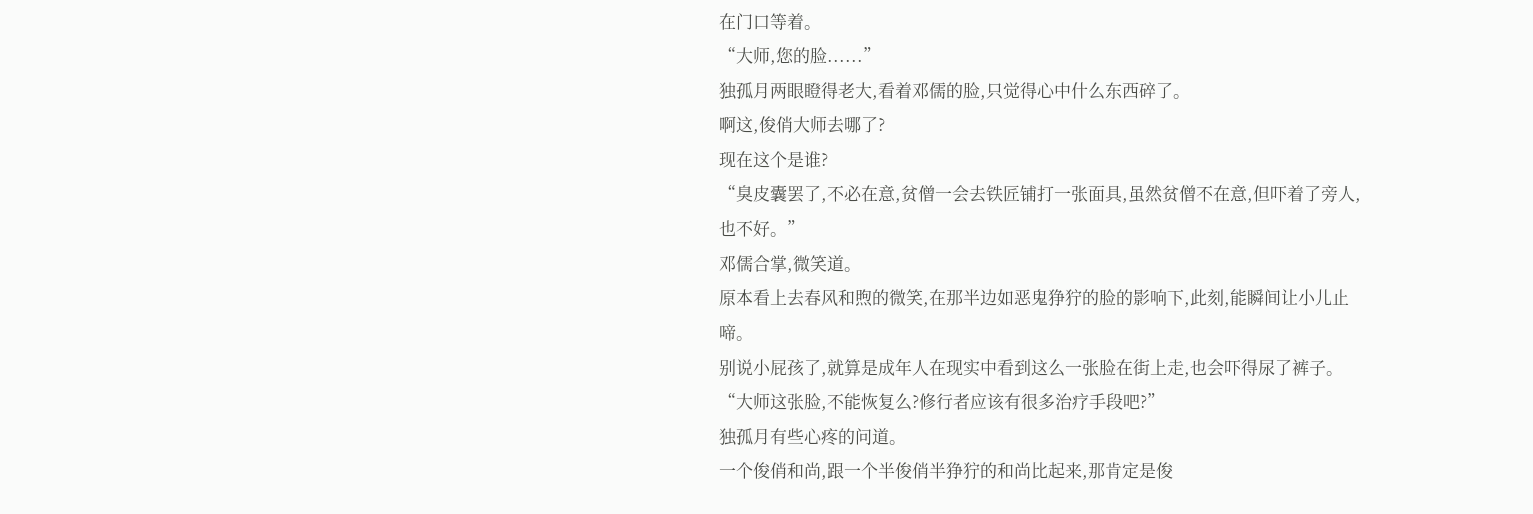在门口等着。
“大师,您的脸......”
独孤月两眼瞪得老大,看着邓儒的脸,只觉得心中什么东西碎了。
啊这,俊俏大师去哪了?
现在这个是谁?
“臭皮囊罢了,不必在意,贫僧一会去铁匠铺打一张面具,虽然贫僧不在意,但吓着了旁人,也不好。”
邓儒合掌,微笑道。
原本看上去春风和煦的微笑,在那半边如恶鬼狰狞的脸的影响下,此刻,能瞬间让小儿止啼。
别说小屁孩了,就算是成年人在现实中看到这么一张脸在街上走,也会吓得尿了裤子。
“大师这张脸,不能恢复么?修行者应该有很多治疗手段吧?”
独孤月有些心疼的问道。
一个俊俏和尚,跟一个半俊俏半狰狞的和尚比起来,那肯定是俊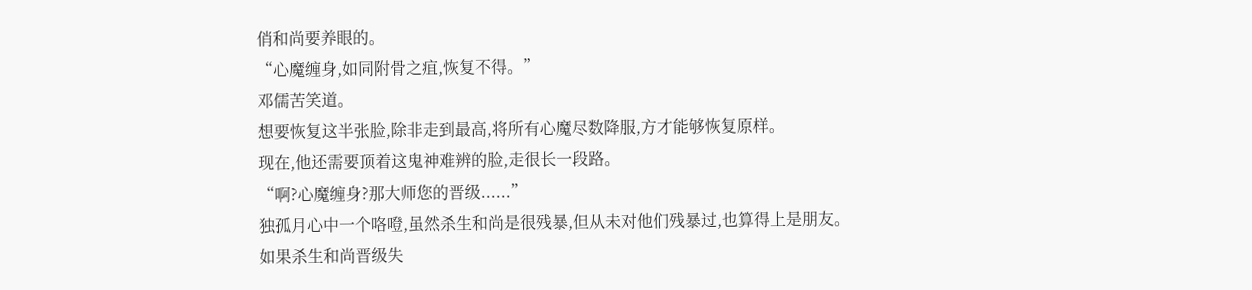俏和尚要养眼的。
“心魔缠身,如同附骨之疽,恢复不得。”
邓儒苦笑道。
想要恢复这半张脸,除非走到最高,将所有心魔尽数降服,方才能够恢复原样。
现在,他还需要顶着这鬼神难辨的脸,走很长一段路。
“啊?心魔缠身?那大师您的晋级......”
独孤月心中一个咯噔,虽然杀生和尚是很残暴,但从未对他们残暴过,也算得上是朋友。
如果杀生和尚晋级失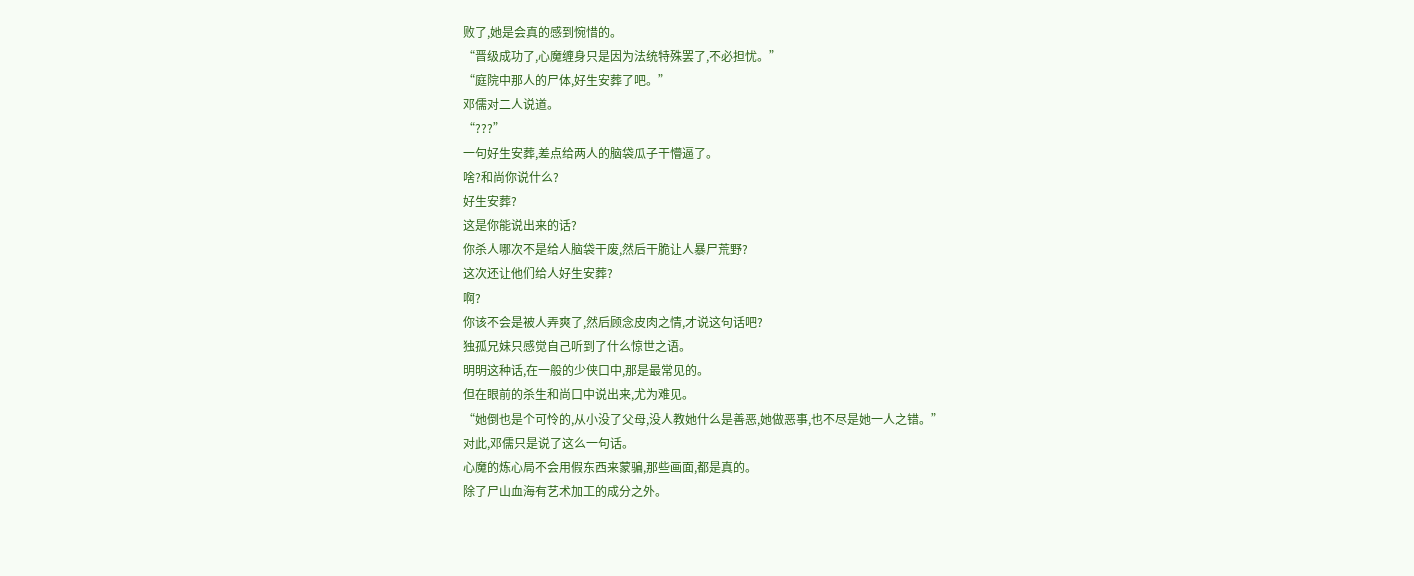败了,她是会真的感到惋惜的。
“晋级成功了,心魔缠身只是因为法统特殊罢了,不必担忧。”
“庭院中那人的尸体,好生安葬了吧。”
邓儒对二人说道。
“???”
一句好生安葬,差点给两人的脑袋瓜子干懵逼了。
啥?和尚你说什么?
好生安葬?
这是你能说出来的话?
你杀人哪次不是给人脑袋干废,然后干脆让人暴尸荒野?
这次还让他们给人好生安葬?
啊?
你该不会是被人弄爽了,然后顾念皮肉之情,才说这句话吧?
独孤兄妹只感觉自己听到了什么惊世之语。
明明这种话,在一般的少侠口中,那是最常见的。
但在眼前的杀生和尚口中说出来,尤为难见。
“她倒也是个可怜的,从小没了父母,没人教她什么是善恶,她做恶事,也不尽是她一人之错。”
对此,邓儒只是说了这么一句话。
心魔的炼心局不会用假东西来蒙骗,那些画面,都是真的。
除了尸山血海有艺术加工的成分之外。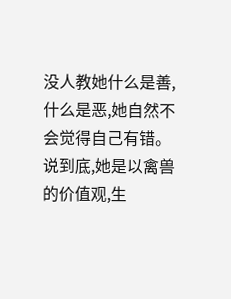没人教她什么是善,什么是恶,她自然不会觉得自己有错。
说到底,她是以禽兽的价值观,生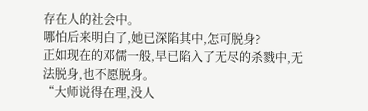存在人的社会中。
哪怕后来明白了,她已深陷其中,怎可脱身?
正如现在的邓儒一般,早已陷入了无尽的杀戮中,无法脱身,也不愿脱身。
“大师说得在理,没人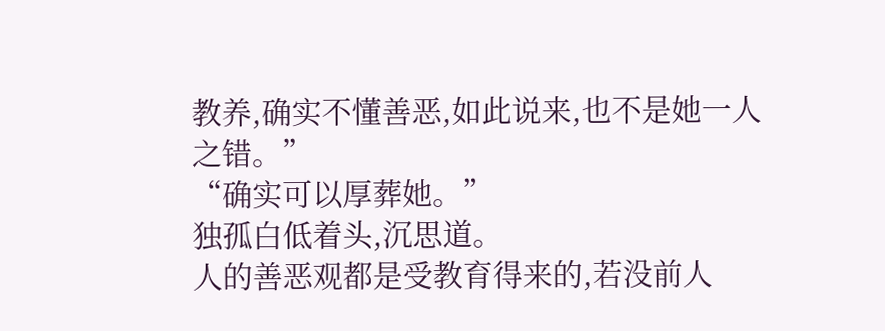教养,确实不懂善恶,如此说来,也不是她一人之错。”
“确实可以厚葬她。”
独孤白低着头,沉思道。
人的善恶观都是受教育得来的,若没前人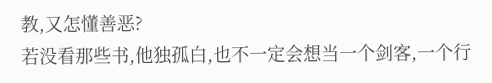教,又怎懂善恶?
若没看那些书,他独孤白,也不一定会想当一个剑客,一个行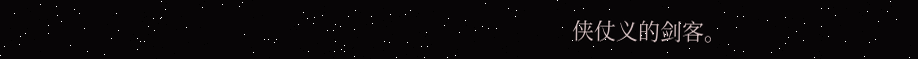侠仗义的剑客。